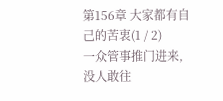第156章 大家都有自己的苦衷(1 / 2)
一众管事推门进来,没人敢往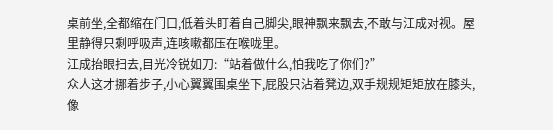桌前坐,全都缩在门口,低着头盯着自己脚尖,眼神飘来飘去,不敢与江成对视。屋里静得只剩呼吸声,连咳嗽都压在喉咙里。
江成抬眼扫去,目光冷锐如刀:“站着做什么,怕我吃了你们?”
众人这才挪着步子,小心翼翼围桌坐下,屁股只沾着凳边,双手规规矩矩放在膝头,像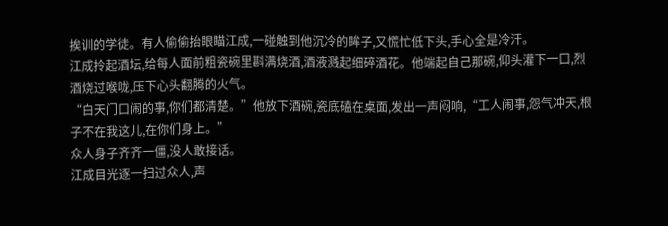挨训的学徒。有人偷偷抬眼瞄江成,一碰触到他沉冷的眸子,又慌忙低下头,手心全是冷汗。
江成拎起酒坛,给每人面前粗瓷碗里斟满烧酒,酒液溅起细碎酒花。他端起自己那碗,仰头灌下一口,烈酒烧过喉咙,压下心头翻腾的火气。
“白天门口闹的事,你们都清楚。”他放下酒碗,瓷底磕在桌面,发出一声闷响,“工人闹事,怨气冲天,根子不在我这儿,在你们身上。”
众人身子齐齐一僵,没人敢接话。
江成目光逐一扫过众人,声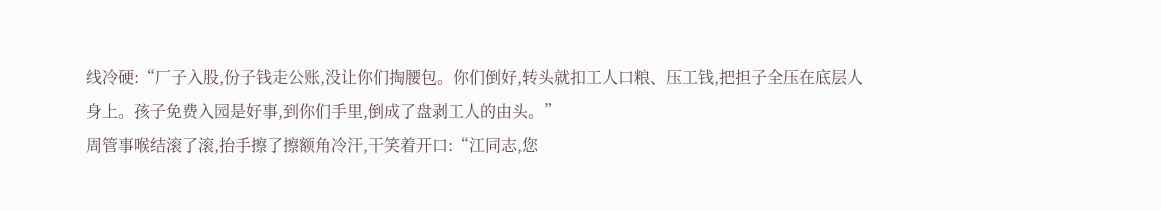线冷硬:“厂子入股,份子钱走公账,没让你们掏腰包。你们倒好,转头就扣工人口粮、压工钱,把担子全压在底层人身上。孩子免费入园是好事,到你们手里,倒成了盘剥工人的由头。”
周管事喉结滚了滚,抬手擦了擦额角冷汗,干笑着开口:“江同志,您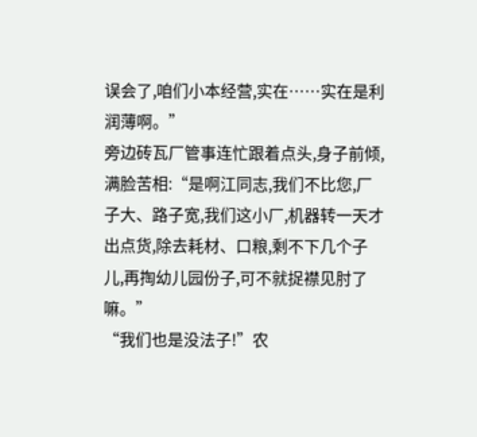误会了,咱们小本经营,实在……实在是利润薄啊。”
旁边砖瓦厂管事连忙跟着点头,身子前倾,满脸苦相:“是啊江同志,我们不比您,厂子大、路子宽,我们这小厂,机器转一天才出点货,除去耗材、口粮,剩不下几个子儿,再掏幼儿园份子,可不就捉襟见肘了嘛。”
“我们也是没法子!”农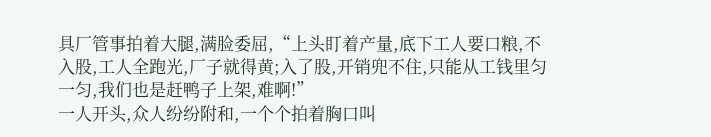具厂管事拍着大腿,满脸委屈,“上头盯着产量,底下工人要口粮,不入股,工人全跑光,厂子就得黄;入了股,开销兜不住,只能从工钱里匀一匀,我们也是赶鸭子上架,难啊!”
一人开头,众人纷纷附和,一个个拍着胸口叫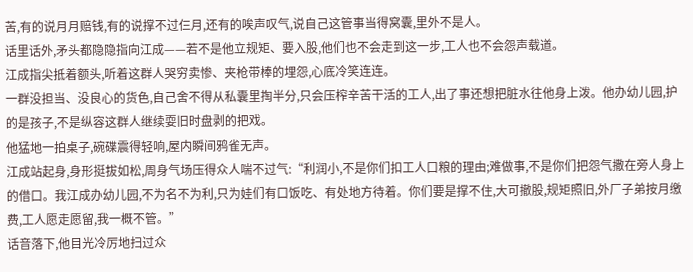苦,有的说月月赔钱,有的说撑不过仨月,还有的唉声叹气,说自己这管事当得窝囊,里外不是人。
话里话外,矛头都隐隐指向江成——若不是他立规矩、要入股,他们也不会走到这一步,工人也不会怨声载道。
江成指尖抵着额头,听着这群人哭穷卖惨、夹枪带棒的埋怨,心底冷笑连连。
一群没担当、没良心的货色,自己舍不得从私囊里掏半分,只会压榨辛苦干活的工人,出了事还想把脏水往他身上泼。他办幼儿园,护的是孩子,不是纵容这群人继续耍旧时盘剥的把戏。
他猛地一拍桌子,碗碟震得轻响,屋内瞬间鸦雀无声。
江成站起身,身形挺拔如松,周身气场压得众人喘不过气:“利润小,不是你们扣工人口粮的理由;难做事,不是你们把怨气撒在旁人身上的借口。我江成办幼儿园,不为名不为利,只为娃们有口饭吃、有处地方待着。你们要是撑不住,大可撤股,规矩照旧,外厂子弟按月缴费,工人愿走愿留,我一概不管。”
话音落下,他目光冷厉地扫过众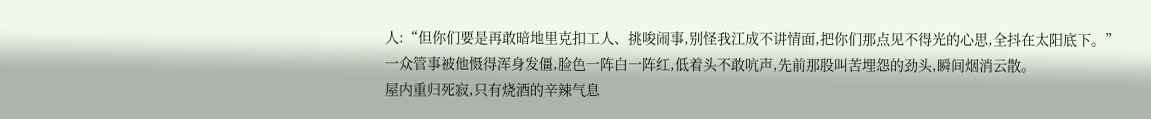人:“但你们要是再敢暗地里克扣工人、挑唆闹事,别怪我江成不讲情面,把你们那点见不得光的心思,全抖在太阳底下。”
一众管事被他慑得浑身发僵,脸色一阵白一阵红,低着头不敢吭声,先前那股叫苦埋怨的劲头,瞬间烟消云散。
屋内重归死寂,只有烧酒的辛辣气息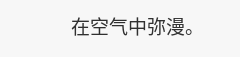在空气中弥漫。